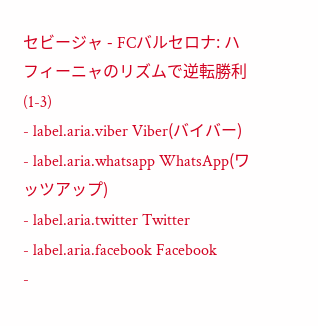セビージャ - FCバルセロナ: ハフィーニャのリズムで逆転勝利(1-3)
- label.aria.viber Viber(バイバー)
- label.aria.whatsapp WhatsApp(ワッツアップ)
- label.aria.twitter Twitter
- label.aria.facebook Facebook
-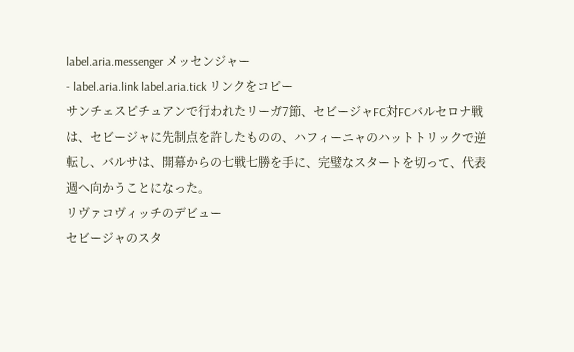label.aria.messenger メッセンジャー
- label.aria.link label.aria.tick リンクをコピー
サンチェスピチュアンで行われたリーガ7節、セビージャFC対FCバルセロナ戦は、セビージャに先制点を許したものの、ハフィーニャのハットトリックで逆転し、バルサは、開幕からの七戦七勝を手に、完璧なスタートを切って、代表週へ向かうことになった。
リヴァコヴィッチのデビュー
セビージャのスタ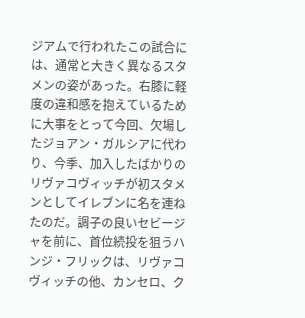ジアムで行われたこの試合には、通常と大きく異なるスタメンの姿があった。右膝に軽度の違和感を抱えているために大事をとって今回、欠場したジョアン・ガルシアに代わり、今季、加入したばかりのリヴァコヴィッチが初スタメンとしてイレブンに名を連ねたのだ。調子の良いセビージャを前に、首位続投を狙うハンジ・フリックは、リヴァコヴィッチの他、カンセロ、ク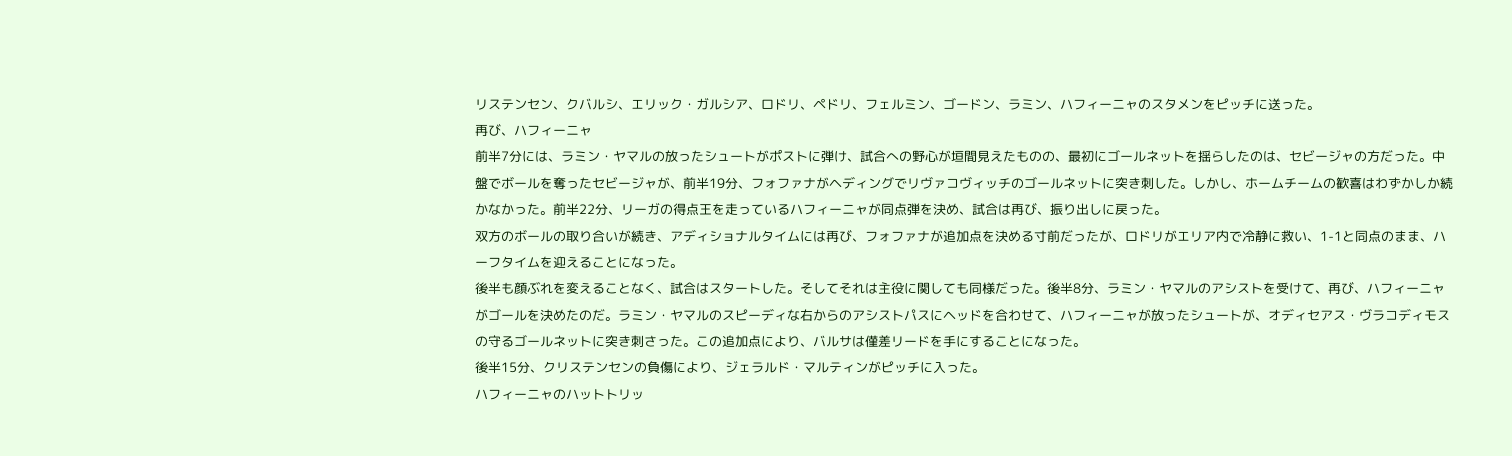リステンセン、クバルシ、エリック・ガルシア、ロドリ、ペドリ、フェルミン、ゴードン、ラミン、ハフィーニャのスタメンをピッチに送った。
再び、ハフィーニャ
前半7分には、ラミン・ヤマルの放ったシュートがポストに弾け、試合への野心が垣間見えたものの、最初にゴールネットを揺らしたのは、セビージャの方だった。中盤でボールを奪ったセビージャが、前半19分、フォファナがヘディングでリヴァコヴィッチのゴールネットに突き刺した。しかし、ホームチームの歓喜はわずかしか続かなかった。前半22分、リーガの得点王を走っているハフィーニャが同点弾を決め、試合は再び、振り出しに戻った。
双方のボールの取り合いが続き、アディショナルタイムには再び、フォファナが追加点を決める寸前だったが、ロドリがエリア内で冷静に救い、1-1と同点のまま、ハーフタイムを迎えることになった。
後半も顔ぶれを変えることなく、試合はスタートした。そしてそれは主役に関しても同様だった。後半8分、ラミン・ヤマルのアシストを受けて、再び、ハフィーニャがゴールを決めたのだ。ラミン・ヤマルのスピーディな右からのアシストパスにヘッドを合わせて、ハフィーニャが放ったシュートが、オディセアス・ヴラコディモスの守るゴールネットに突き刺さった。この追加点により、バルサは僅差リードを手にすることになった。
後半15分、クリステンセンの負傷により、ジェラルド・マルティンがピッチに入った。
ハフィーニャのハットトリッ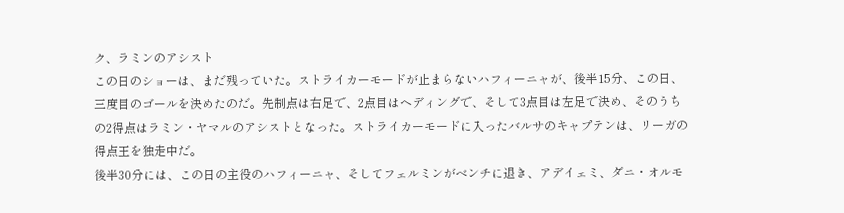ク、ラミンのアシスト
この日のショーは、まだ残っていた。ストライカーモードが止まらないハフィーニャが、後半15分、この日、三度目のゴールを決めたのだ。先制点は右足で、2点目はヘディングで、そして3点目は左足で決め、そのうちの2得点はラミン・ヤマルのアシストとなった。ストライカーモードに入ったバルサのキャプテンは、リーガの得点王を独走中だ。
後半30分には、この日の主役のハフィーニャ、そしてフェルミンがベンチに退き、アデイェミ、ダニ・オルモ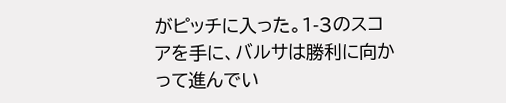がピッチに入った。1-3のスコアを手に、バルサは勝利に向かって進んでい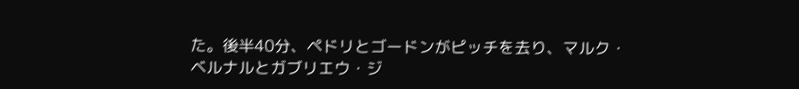た。後半40分、ペドリとゴードンがピッチを去り、マルク・ベルナルとガブリエウ・ジ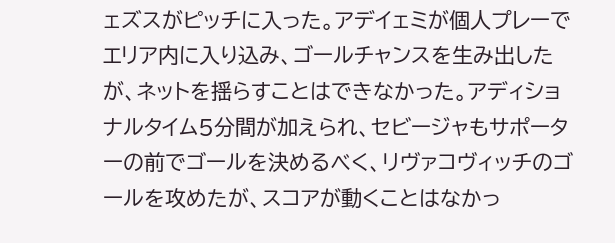ェズスがピッチに入った。アデイェミが個人プレーでエリア内に入り込み、ゴールチャンスを生み出したが、ネットを揺らすことはできなかった。アディショナルタイム5分間が加えられ、セビージャもサポーターの前でゴールを決めるべく、リヴァコヴィッチのゴールを攻めたが、スコアが動くことはなかっ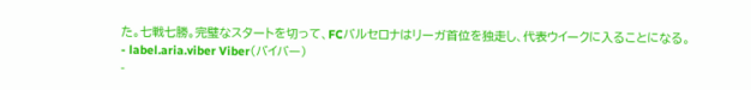た。七戦七勝。完璧なスタートを切って、FCバルセロナはリーガ首位を独走し、代表ウイークに入ることになる。
- label.aria.viber Viber(バイバー)
-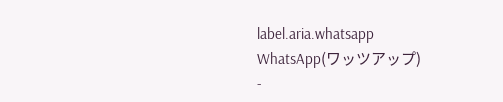label.aria.whatsapp WhatsApp(ワッツアップ)
-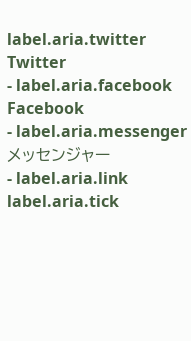label.aria.twitter Twitter
- label.aria.facebook Facebook
- label.aria.messenger メッセンジャー
- label.aria.link label.aria.tick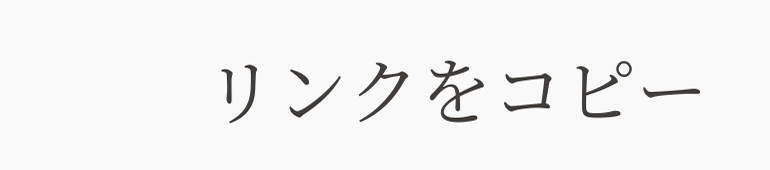リンクをコピー